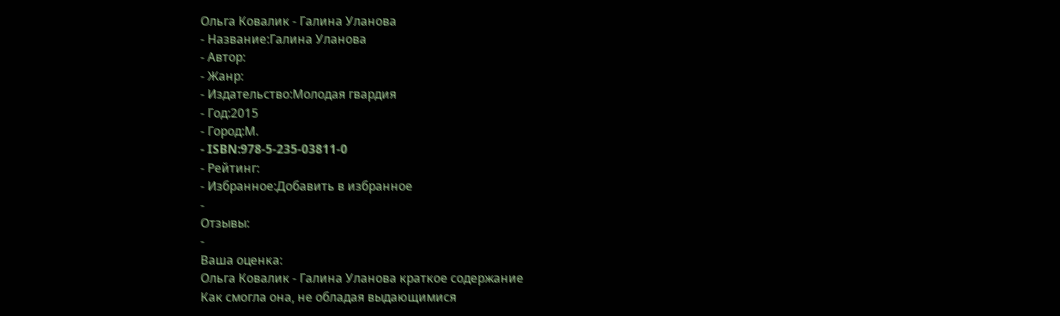Ольга Ковалик - Галина Уланова
- Название:Галина Уланова
- Автор:
- Жанр:
- Издательство:Молодая гвардия
- Год:2015
- Город:М.
- ISBN:978-5-235-03811-0
- Рейтинг:
- Избранное:Добавить в избранное
-
Отзывы:
-
Ваша оценка:
Ольга Ковалик - Галина Уланова краткое содержание
Как смогла она, не обладая выдающимися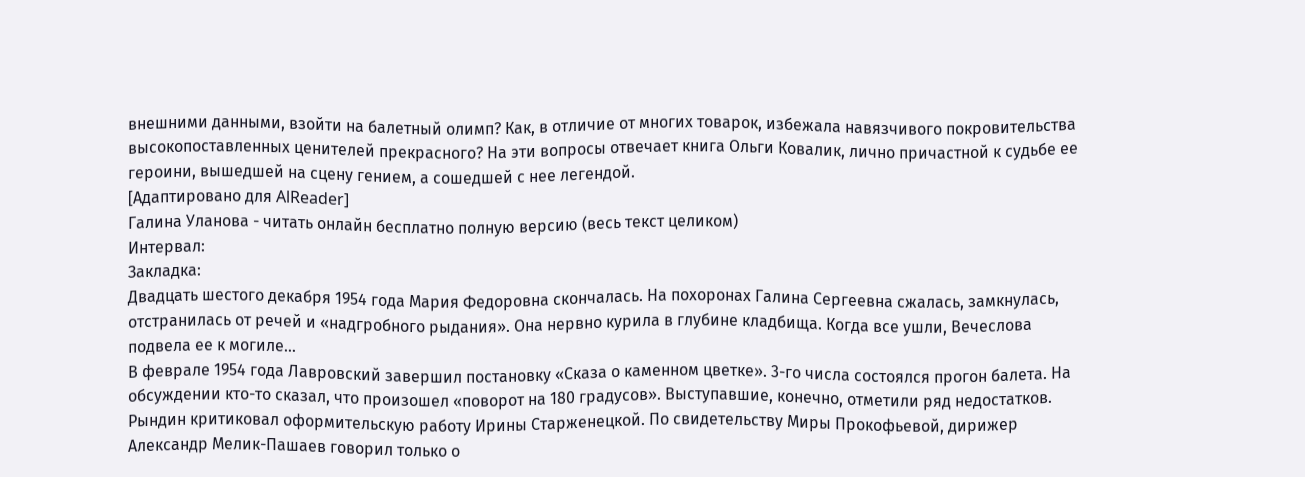внешними данными, взойти на балетный олимп? Как, в отличие от многих товарок, избежала навязчивого покровительства высокопоставленных ценителей прекрасного? На эти вопросы отвечает книга Ольги Ковалик, лично причастной к судьбе ее героини, вышедшей на сцену гением, а сошедшей с нее легендой.
[Адаптировано для AlReader]
Галина Уланова - читать онлайн бесплатно полную версию (весь текст целиком)
Интервал:
Закладка:
Двадцать шестого декабря 1954 года Мария Федоровна скончалась. На похоронах Галина Сергеевна сжалась, замкнулась, отстранилась от речей и «надгробного рыдания». Она нервно курила в глубине кладбища. Когда все ушли, Вечеслова подвела ее к могиле…
В феврале 1954 года Лавровский завершил постановку «Сказа о каменном цветке». 3-го числа состоялся прогон балета. На обсуждении кто-то сказал, что произошел «поворот на 180 градусов». Выступавшие, конечно, отметили ряд недостатков. Рындин критиковал оформительскую работу Ирины Старженецкой. По свидетельству Миры Прокофьевой, дирижер Александр Мелик-Пашаев говорил только о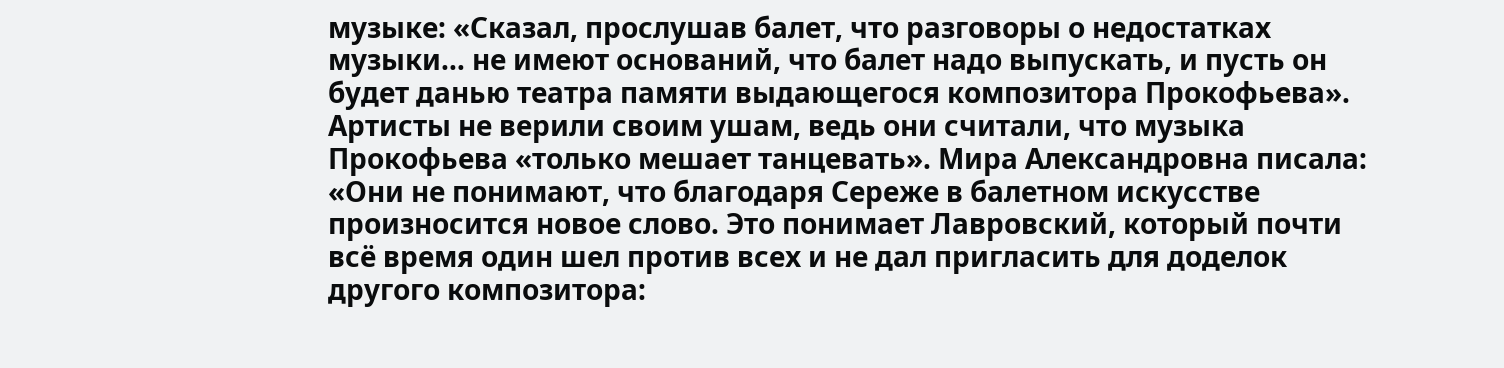музыке: «Сказал, прослушав балет, что разговоры о недостатках музыки… не имеют оснований, что балет надо выпускать, и пусть он будет данью театра памяти выдающегося композитора Прокофьева». Артисты не верили своим ушам, ведь они считали, что музыка Прокофьева «только мешает танцевать». Мира Александровна писала: «Они не понимают, что благодаря Сереже в балетном искусстве произносится новое слово. Это понимает Лавровский, который почти всё время один шел против всех и не дал пригласить для доделок другого композитора: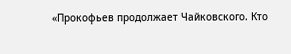«Прокофьев продолжает Чайковского. Кто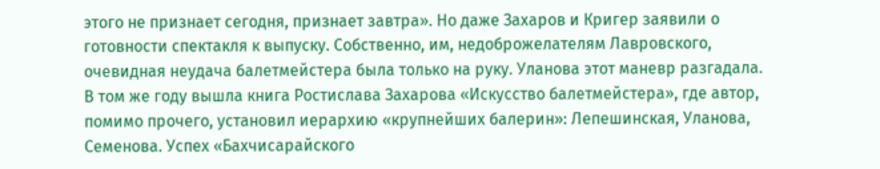этого не признает сегодня, признает завтра». Но даже Захаров и Кригер заявили о готовности спектакля к выпуску. Собственно, им, недоброжелателям Лавровского, очевидная неудача балетмейстера была только на руку. Уланова этот маневр разгадала.
В том же году вышла книга Ростислава Захарова «Искусство балетмейстера», где автор, помимо прочего, установил иерархию «крупнейших балерин»: Лепешинская, Уланова, Семенова. Успех «Бахчисарайского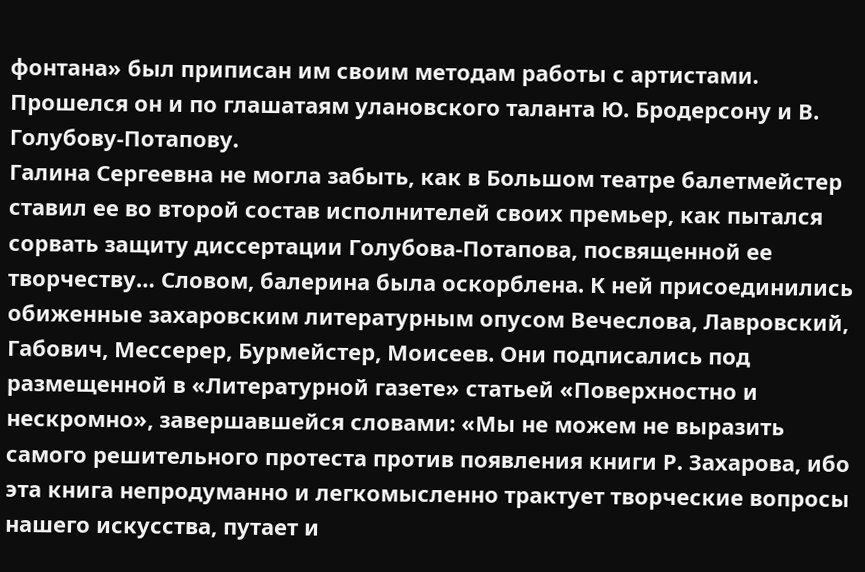фонтана» был приписан им своим методам работы с артистами. Прошелся он и по глашатаям улановского таланта Ю. Бродерсону и В. Голубову-Потапову.
Галина Сергеевна не могла забыть, как в Большом театре балетмейстер ставил ее во второй состав исполнителей своих премьер, как пытался сорвать защиту диссертации Голубова-Потапова, посвященной ее творчеству… Словом, балерина была оскорблена. К ней присоединились обиженные захаровским литературным опусом Вечеслова, Лавровский, Габович, Мессерер, Бурмейстер, Моисеев. Они подписались под размещенной в «Литературной газете» статьей «Поверхностно и нескромно», завершавшейся словами: «Мы не можем не выразить самого решительного протеста против появления книги Р. Захарова, ибо эта книга непродуманно и легкомысленно трактует творческие вопросы нашего искусства, путает и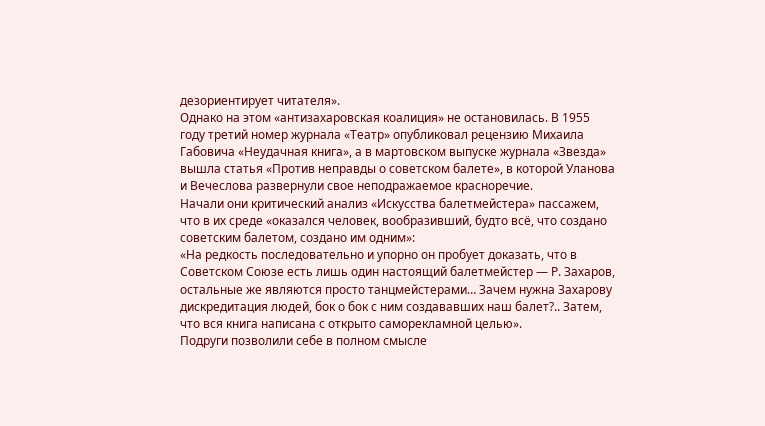дезориентирует читателя».
Однако на этом «антизахаровская коалиция» не остановилась. В 1955 году третий номер журнала «Театр» опубликовал рецензию Михаила Габовича «Неудачная книга», а в мартовском выпуске журнала «Звезда» вышла статья «Против неправды о советском балете», в которой Уланова и Вечеслова развернули свое неподражаемое красноречие.
Начали они критический анализ «Искусства балетмейстера» пассажем, что в их среде «оказался человек, вообразивший, будто всё, что создано советским балетом, создано им одним»:
«На редкость последовательно и упорно он пробует доказать, что в Советском Союзе есть лишь один настоящий балетмейстер — Р. Захаров, остальные же являются просто танцмейстерами… Зачем нужна Захарову дискредитация людей, бок о бок с ним создававших наш балет?.. Затем, что вся книга написана с открыто саморекламной целью».
Подруги позволили себе в полном смысле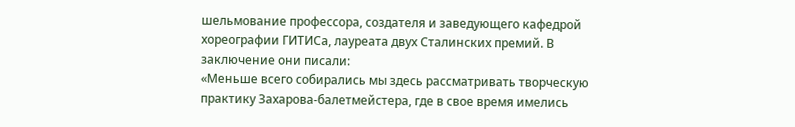шельмование профессора, создателя и заведующего кафедрой хореографии ГИТИСа, лауреата двух Сталинских премий. В заключение они писали:
«Меньше всего собирались мы здесь рассматривать творческую практику Захарова-балетмейстера, где в свое время имелись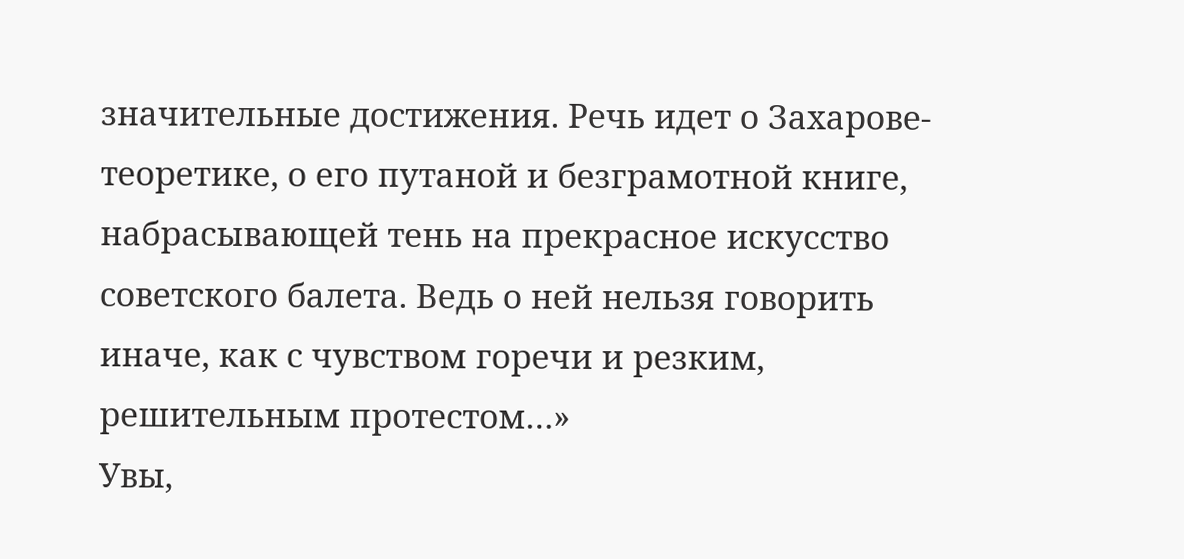значительные достижения. Речь идет о Захарове-теоретике, о его путаной и безграмотной книге, набрасывающей тень на прекрасное искусство советского балета. Ведь о ней нельзя говорить иначе, как с чувством горечи и резким, решительным протестом…»
Увы,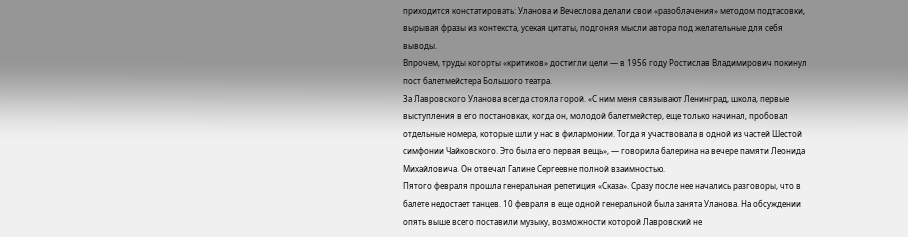приходится констатировать: Уланова и Вечеслова делали свои «разоблачения» методом подтасовки, вырывая фразы из контекста, усекая цитаты, подгоняя мысли автора под желательные для себя выводы.
Впрочем, труды когорты «критиков» достигли цели — в 1956 году Ростислав Владимирович покинул пост балетмейстера Большого театра.
За Лавровского Уланова всегда стояла горой. «С ним меня связывают Ленинград, школа, первые выступления в его постановках, когда он, молодой балетмейстер, еще только начинал, пробовал отдельные номера, которые шли у нас в филармонии. Тогда я участвовала в одной из частей Шестой симфонии Чайковского. Это была его первая вещь», — говорила балерина на вечере памяти Леонида Михайловича. Он отвечал Галине Сергеевне полной взаимностью.
Пятого февраля прошла генеральная репетиция «Сказа». Сразу после нее начались разговоры, что в балете недостает танцев. 10 февраля в еще одной генеральной была занята Уланова. На обсуждении опять выше всего поставили музыку, возможности которой Лавровский не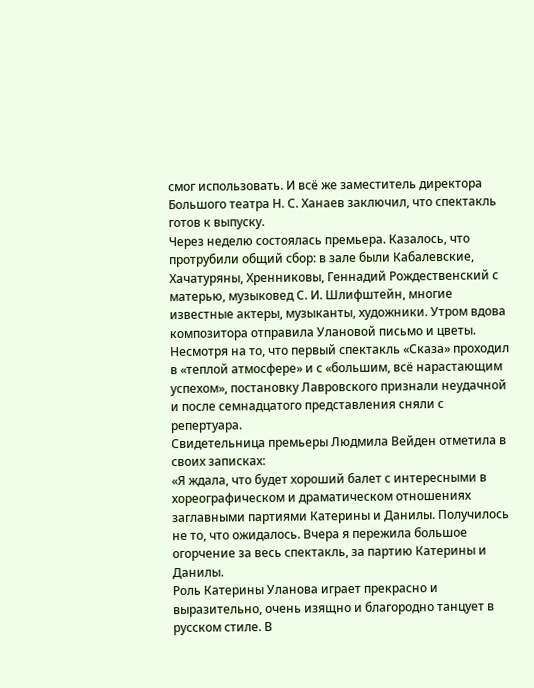смог использовать. И всё же заместитель директора Большого театра Н. С. Ханаев заключил, что спектакль готов к выпуску.
Через неделю состоялась премьера. Казалось, что протрубили общий сбор: в зале были Кабалевские, Хачатуряны, Хренниковы, Геннадий Рождественский с матерью, музыковед С. И. Шлифштейн, многие известные актеры, музыканты, художники. Утром вдова композитора отправила Улановой письмо и цветы.
Несмотря на то, что первый спектакль «Сказа» проходил в «теплой атмосфере» и с «большим, всё нарастающим успехом», постановку Лавровского признали неудачной и после семнадцатого представления сняли с репертуара.
Свидетельница премьеры Людмила Вейден отметила в своих записках:
«Я ждала, что будет хороший балет с интересными в хореографическом и драматическом отношениях заглавными партиями Катерины и Данилы. Получилось не то, что ожидалось. Вчера я пережила большое огорчение за весь спектакль, за партию Катерины и Данилы.
Роль Катерины Уланова играет прекрасно и выразительно, очень изящно и благородно танцует в русском стиле. В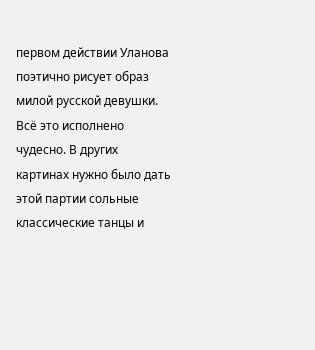первом действии Уланова поэтично рисует образ милой русской девушки. Всё это исполнено чудесно. В других картинах нужно было дать этой партии сольные классические танцы и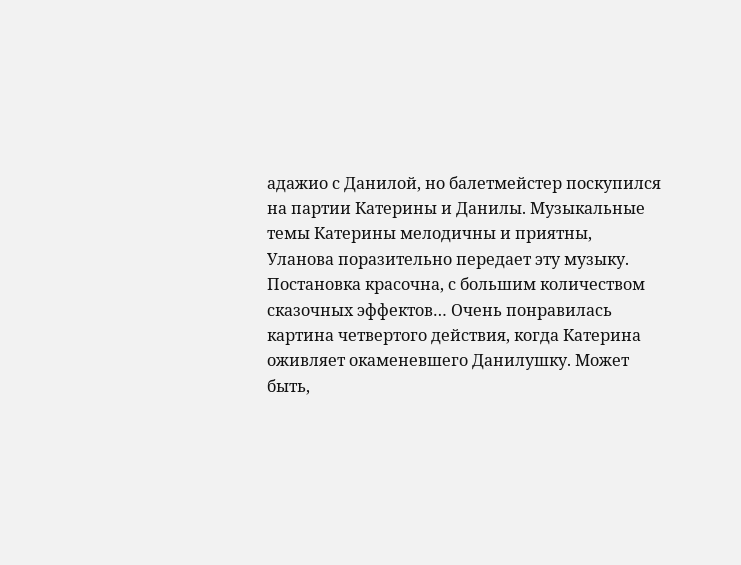адажио с Данилой, но балетмейстер поскупился на партии Катерины и Данилы. Музыкальные темы Катерины мелодичны и приятны, Уланова поразительно передает эту музыку.
Постановка красочна, с большим количеством сказочных эффектов… Очень понравилась картина четвертого действия, когда Катерина оживляет окаменевшего Данилушку. Может быть,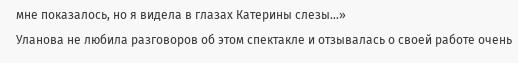мне показалось, но я видела в глазах Катерины слезы…»
Уланова не любила разговоров об этом спектакле и отзывалась о своей работе очень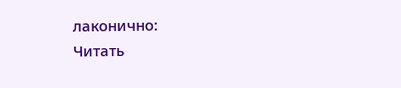лаконично:
Читать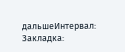дальшеИнтервал:
Закладка: